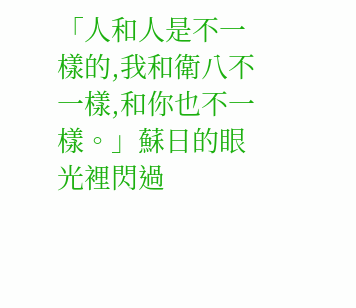「人和人是不一樣的,我和衛八不一樣,和你也不一樣。」蘇日的眼光裡閃過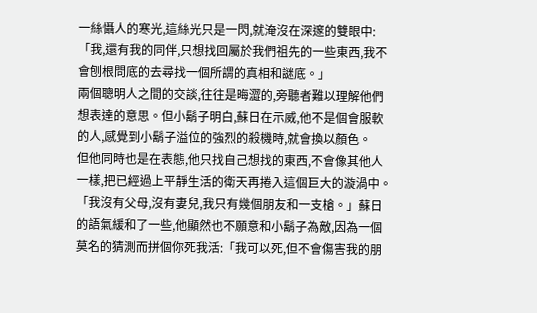一絲懾人的寒光,這絲光只是一閃,就淹沒在深邃的雙眼中:「我,還有我的同伴,只想找回屬於我們祖先的一些東西,我不會刨根問底的去尋找一個所謂的真相和謎底。」
兩個聰明人之間的交談,往往是晦澀的,旁聽者難以理解他們想表達的意思。但小鬍子明白,蘇日在示威,他不是個會服軟的人,感覺到小鬍子溢位的強烈的殺機時,就會換以顏色。
但他同時也是在表態,他只找自己想找的東西,不會像其他人一樣,把已經過上平靜生活的衛天再捲入這個巨大的漩渦中。
「我沒有父母,沒有妻兒,我只有幾個朋友和一支槍。」蘇日的語氣緩和了一些,他顯然也不願意和小鬍子為敵,因為一個莫名的猜測而拼個你死我活:「我可以死,但不會傷害我的朋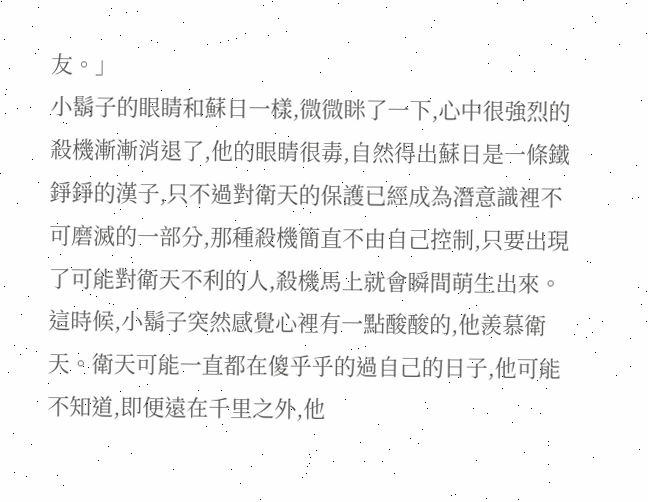友。」
小鬍子的眼睛和蘇日一樣,微微眯了一下,心中很強烈的殺機漸漸消退了,他的眼睛很毒,自然得出蘇日是一條鐵錚錚的漢子,只不過對衛天的保護已經成為潛意識裡不可磨滅的一部分,那種殺機簡直不由自己控制,只要出現了可能對衛天不利的人,殺機馬上就會瞬間萌生出來。
這時候,小鬍子突然感覺心裡有一點酸酸的,他羨慕衛天。衛天可能一直都在傻乎乎的過自己的日子,他可能不知道,即便遠在千里之外,他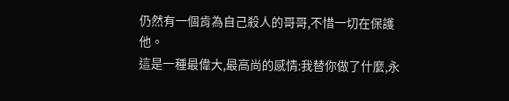仍然有一個肯為自己殺人的哥哥,不惜一切在保護他。
這是一種最偉大,最高尚的感情:我替你做了什麼,永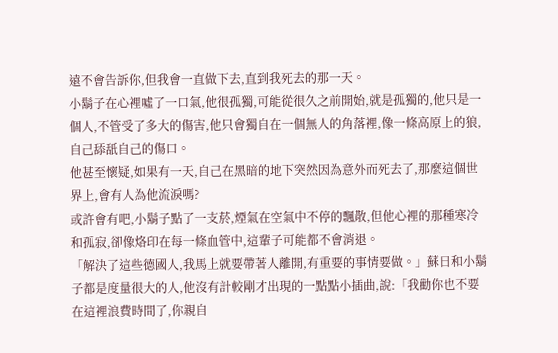遠不會告訴你,但我會一直做下去,直到我死去的那一天。
小鬍子在心裡噓了一口氣,他很孤獨,可能從很久之前開始,就是孤獨的,他只是一個人,不管受了多大的傷害,他只會獨自在一個無人的角落裡,像一條高原上的狼,自己舔舐自己的傷口。
他甚至懷疑,如果有一天,自己在黑暗的地下突然因為意外而死去了,那麼這個世界上,會有人為他流淚嗎?
或許會有吧,小鬍子點了一支菸,煙氣在空氣中不停的飄散,但他心裡的那種寒冷和孤寂,卻像烙印在每一條血管中,這輩子可能都不會消退。
「解決了這些德國人,我馬上就要帶著人離開,有重要的事情要做。」蘇日和小鬍子都是度量很大的人,他沒有計較剛才出現的一點點小插曲,說:「我勸你也不要在這裡浪費時間了,你親自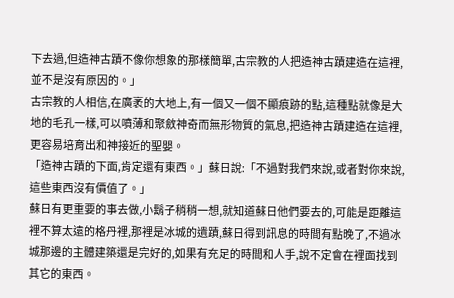下去過,但造神古蹟不像你想象的那樣簡單,古宗教的人把造神古蹟建造在這裡,並不是沒有原因的。」
古宗教的人相信,在廣袤的大地上,有一個又一個不顯痕跡的點,這種點就像是大地的毛孔一樣,可以噴薄和聚斂神奇而無形物質的氣息,把造神古蹟建造在這裡,更容易培育出和神接近的聖嬰。
「造神古蹟的下面,肯定還有東西。」蘇日說:「不過對我們來說,或者對你來說,這些東西沒有價值了。」
蘇日有更重要的事去做,小鬍子稍稍一想,就知道蘇日他們要去的,可能是距離這裡不算太遠的格丹裡,那裡是冰城的遺蹟,蘇日得到訊息的時間有點晚了,不過冰城那邊的主體建築還是完好的,如果有充足的時間和人手,說不定會在裡面找到其它的東西。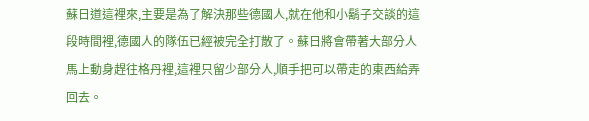蘇日道這裡來,主要是為了解決那些德國人,就在他和小鬍子交談的這段時間裡,德國人的隊伍已經被完全打散了。蘇日將會帶著大部分人馬上動身趕往格丹裡,這裡只留少部分人,順手把可以帶走的東西給弄回去。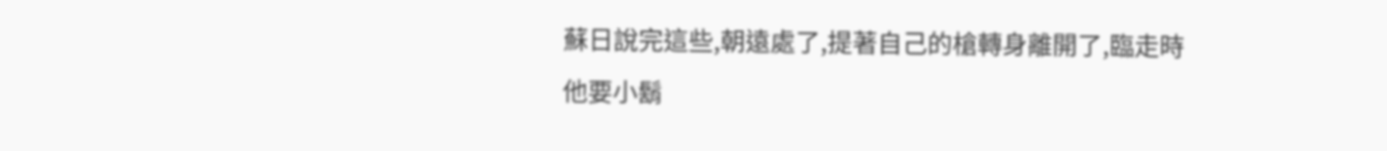蘇日說完這些,朝遠處了,提著自己的槍轉身離開了,臨走時他要小鬍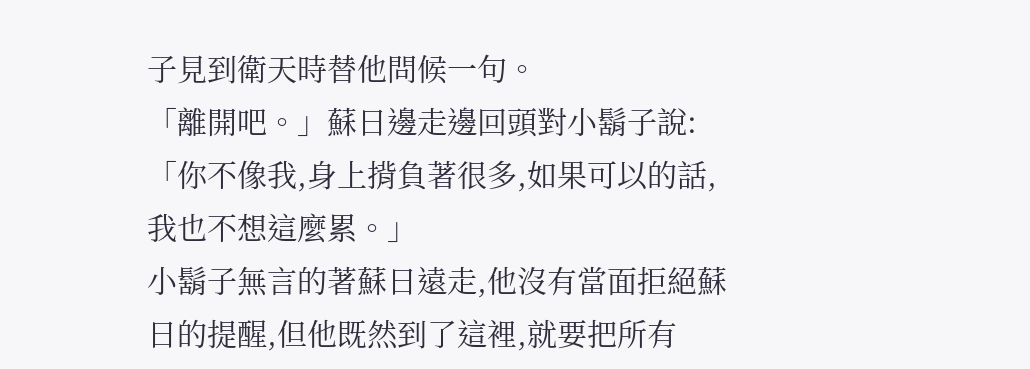子見到衛天時替他問候一句。
「離開吧。」蘇日邊走邊回頭對小鬍子說:「你不像我,身上揹負著很多,如果可以的話,我也不想這麼累。」
小鬍子無言的著蘇日遠走,他沒有當面拒絕蘇日的提醒,但他既然到了這裡,就要把所有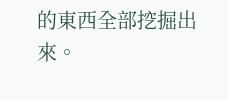的東西全部挖掘出來。